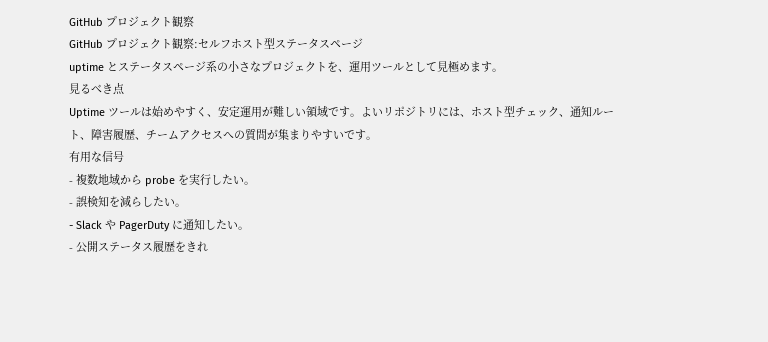GitHub プロジェクト観察
GitHub プロジェクト観察:セルフホスト型ステータスページ
uptime とステータスページ系の小さなプロジェクトを、運用ツールとして見極めます。
見るべき点
Uptime ツールは始めやすく、安定運用が難しい領域です。よいリポジトリには、ホスト型チェック、通知ルート、障害履歴、チームアクセスへの質問が集まりやすいです。
有用な信号
- 複数地域から probe を実行したい。
- 誤検知を減らしたい。
- Slack や PagerDuty に通知したい。
- 公開ステータス履歴をきれ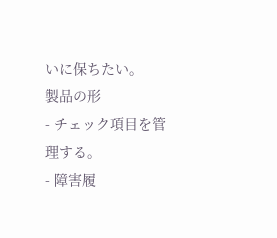いに保ちたい。
製品の形
- チェック項目を管理する。
- 障害履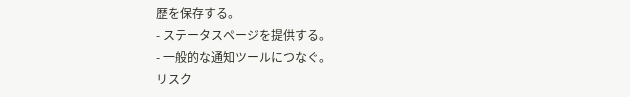歴を保存する。
- ステータスページを提供する。
- 一般的な通知ツールにつなぐ。
リスク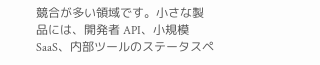競合が多い領域です。小さな製品には、開発者 API、小規模 SaaS、内部ツールのステータスペ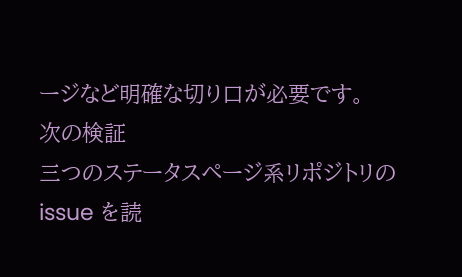ージなど明確な切り口が必要です。
次の検証
三つのステータスページ系リポジトリの issue を読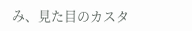み、見た目のカスタ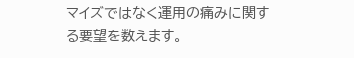マイズではなく運用の痛みに関する要望を数えます。